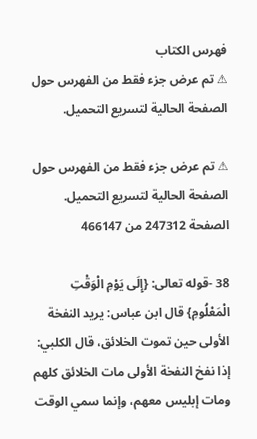فهرس الكتاب
⚠ تم عرض جزء فقط من الفهرس حول الصفحة الحالية لتسريع التحميل.

⚠ تم عرض جزء فقط من الفهرس حول الصفحة الحالية لتسريع التحميل.
الصفحة 247312 من 466147

38 -قوله تعالى: {إِلَى يَوْمِ الْوَقْتِ الْمَعْلُومِ} قال ابن عباس: يريد النفخة الأولى حين تموت الخلائق، قال الكلبي: إذا نفخ النفخة الأولى مات الخلائق كلهم ومات إبليس معهم، وإنما سمي الوقت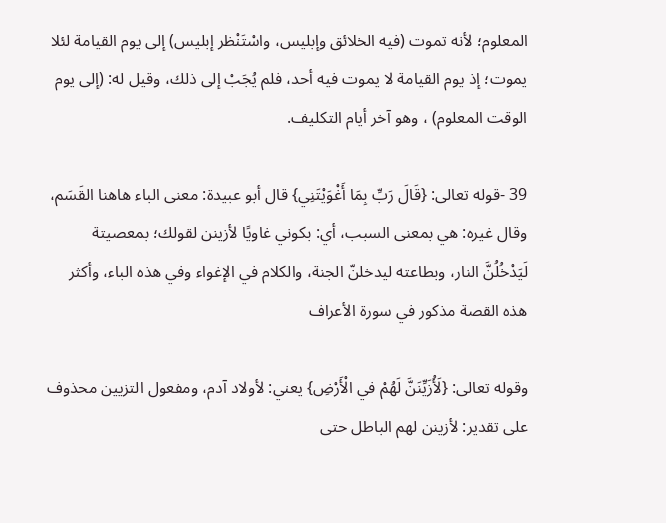المعلوم؛ لأنه تموت (فيه الخلائق وإبليس، واسْتَنْظر إبليس) إلى يوم القيامة لئلا يموت؛ إذ يوم القيامة لا يموت فيه أحد، فلم يُجَبْ إلى ذلك، وقيل له: (إلى يوم الوقت المعلوم) ، وهو آخر أيام التكليف.

39 -قوله تعالى: {قَالَ رَبِّ بِمَا أَغْوَيْتَنِي} قال أبو عبيدة: معنى الباء هاهنا القَسَم، وقال غيره: هي بمعنى السبب، أي: بكوني غاويًا لأزينن لقولك؛ بمعصيتة لَيَدْخُلُنَّ النار، وبطاعته ليدخلنّ الجنة، والكلام في الإغواء وفي هذه الباء، وأكثر هذه القصة مذكور في سورة الأعراف

وقوله تعالى: {لَأُزَيِّنَنَّ لَهُمْ في الْأَرْضِ} يعني: لأولاد آدم، ومفعول التزيين محذوف على تقدير: لأزينن لهم الباطل حتى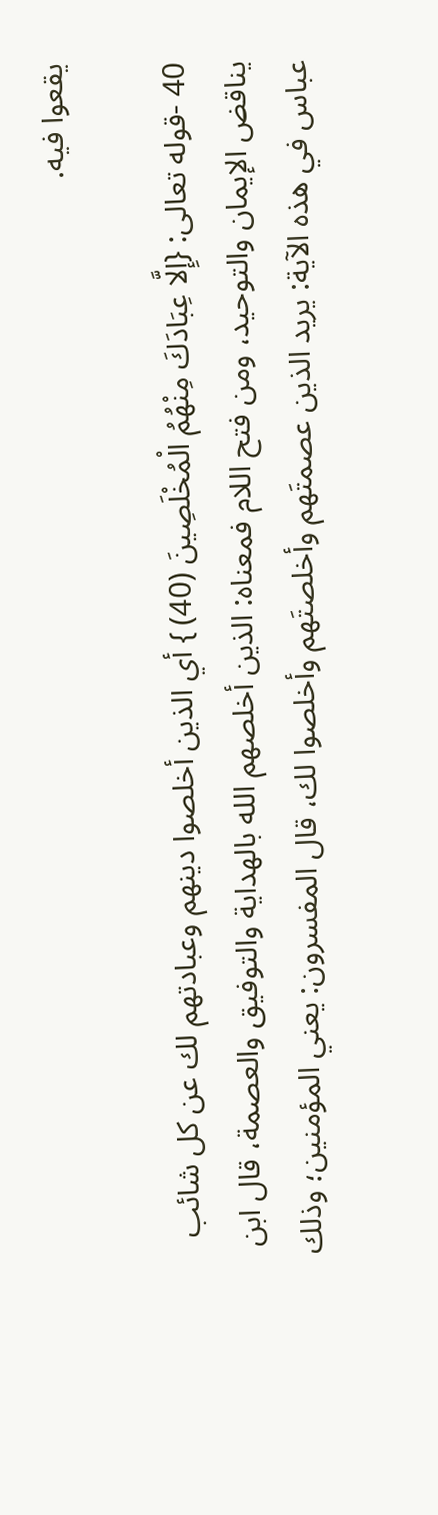يقعوا فيه.

40 -قوله تعالى: {إِلَّا عِبَادَكَ مِنْهُمُ الْمُخْلَصِينَ (40) } أي الذين أخلصوا دينهم وعبادتهم لك عن كل شائب يناقض الإيمان والتوحيد، ومن فتح اللام فمعناه: الذين أخلصهم الله بالهداية والتوفيق والعصمة، قال ابن عباس في هذه الآية: يريد الذين عصمتَهم وأخلصتَهم وأخلصوا لك، قال المفسرون: يعني المؤمنين؛ وذلك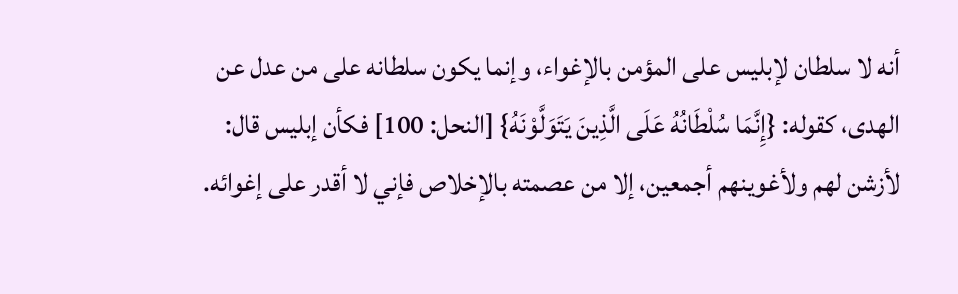أنه لا سلطان لإبليس على المؤمن بالإغواء، وإنما يكون سلطانه على من عدل عن الهدى، كقوله: {إِنَّمَا سُلْطَانُهُ عَلَى الَّذِينَ يَتَوَلَّوْنَهُ} [النحل: 100] فكأن إبليس قال: لأزشن لهم ولأغوينهم أجمعين، إلا من عصمته بالإخلاص فإني لا أقدر على إغوائه.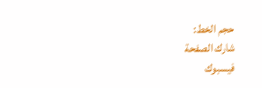حجم الخط:
شارك الصفحة
فيسبوك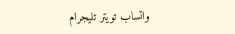واتساب تويتر تليجرام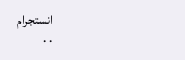انستجرام
. .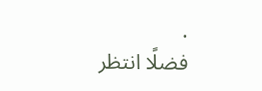.
فضلًا انتظر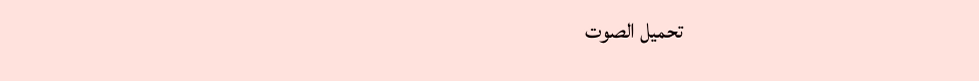تحميل الصوت